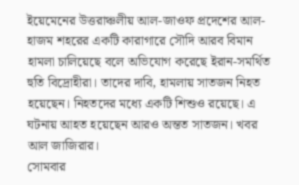ইয়েমেনের উত্তরাঞ্চলীয় আল-জাওফ প্রদেশের আল-হাজম শহরের একটি কারাগারে সৌদি আরব বিমান হামলা চালিয়েছে বলে অভিযোগ করেছে ইরান-সমর্থিত হুতি বিদ্রোহীরা। তাদের দাবি, হামলায় সাতজন নিহত হয়েছেন। নিহতদের মধ্যে একটি শিশুও রয়েছে। এ ঘটনায় আহত হয়েছেন আরও অন্তত সাতজন। খবর আল জাজিরার।
সোমবার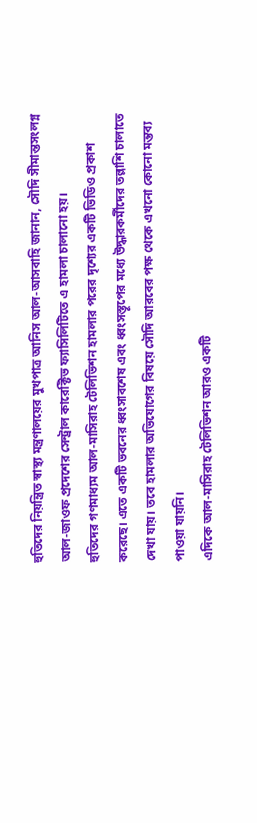হুতিদের নিয়ন্ত্রিত স্বাস্থ্য মন্ত্রণালয়ের মুখপাত্র আনিস আল-আসবাহি জানান, সৌদি সীমান্তসংলগ্ন আল-জাওফ প্রদেশের সেন্ট্রাল কারেক্টিভ ফ্যাসিলিটিতে এ হামলা চালানো হয়।
হুতিদের গণমাধ্যম আল-মাসিরাহ টেলিভিশন হামলার পরের দৃশ্যের একটি ভিডিও প্রকাশ করেছে। এতে একটি ভবনের ধ্বংসাবশেষ এবং ধ্বংসস্তূপের মধ্যে উদ্ধারকর্মীদের তল্লাশি চালাতে দেখা যায়। তবে হামলার অভিযোগের বিষয়ে সৌদি আরবের পক্ষ থেকে এখনো কোনো মন্তব্য পাওয়া যায়নি।
এদিকে আল-মাসিরাহ টেলিভিশন আরও একটি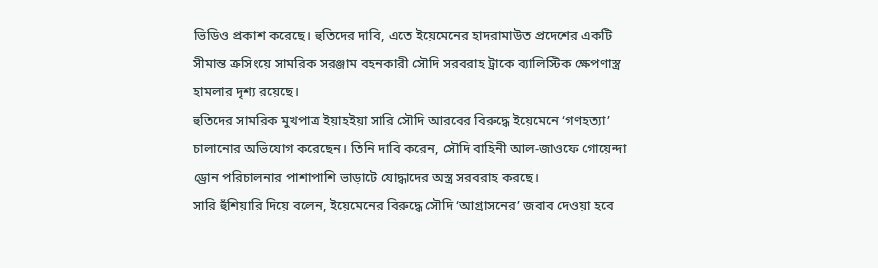ভিডিও প্রকাশ করেছে। হুতিদের দাবি, এতে ইয়েমেনের হাদরামাউত প্রদেশের একটি সীমান্ত ক্রসিংয়ে সামরিক সরঞ্জাম বহনকারী সৌদি সরবরাহ ট্রাকে ব্যালিস্টিক ক্ষেপণাস্ত্র হামলার দৃশ্য রয়েছে।
হুতিদের সামরিক মুখপাত্র ইয়াহইয়া সারি সৌদি আরবের বিরুদ্ধে ইয়েমেনে ‘গণহত্যা’ চালানোর অভিযোগ করেছেন। তিনি দাবি করেন, সৌদি বাহিনী আল-জাওফে গোয়েন্দা ড্রোন পরিচালনার পাশাপাশি ভাড়াটে যোদ্ধাদের অস্ত্র সরবরাহ করছে।
সারি হুঁশিয়ারি দিয়ে বলেন, ইয়েমেনের বিরুদ্ধে সৌদি ‘আগ্রাসনের’ জবাব দেওয়া হবে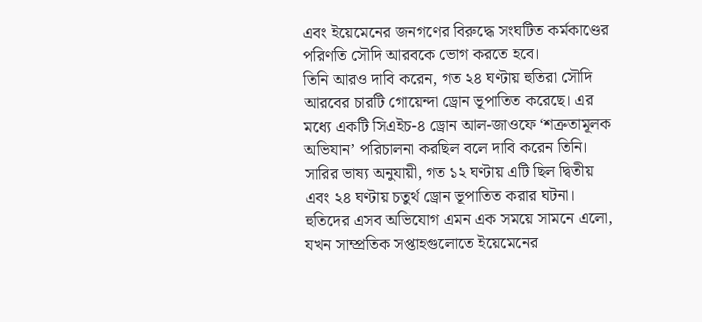এবং ইয়েমেনের জনগণের বিরুদ্ধে সংঘটিত কর্মকাণ্ডের পরিণতি সৌদি আরবকে ভোগ করতে হবে।
তিনি আরও দাবি করেন, গত ২৪ ঘণ্টায় হুতিরা সৌদি আরবের চারটি গোয়েন্দা ড্রোন ভূপাতিত করেছে। এর মধ্যে একটি সিএইচ-৪ ড্রোন আল-জাওফে ‘শত্রুতামূলক অভিযান’ পরিচালনা করছিল বলে দাবি করেন তিনি। সারির ভাষ্য অনুযায়ী, গত ১২ ঘণ্টায় এটি ছিল দ্বিতীয় এবং ২৪ ঘণ্টায় চতুর্থ ড্রোন ভূপাতিত করার ঘটনা।
হুতিদের এসব অভিযোগ এমন এক সময়ে সামনে এলো, যখন সাম্প্রতিক সপ্তাহগুলোতে ইয়েমেনের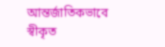আন্তর্জাতিকভাবে স্বীকৃত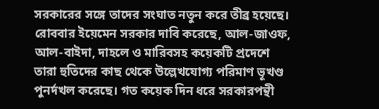সরকারের সঙ্গে তাদের সংঘাত নতুন করে তীব্র হয়েছে।
রোববার ইয়েমেন সরকার দাবি করেছে, আল-জাওফ, আল-বাইদা, দাহলে ও মারিবসহ কয়েকটি প্রদেশে তারা হুতিদের কাছ থেকে উল্লেখযোগ্য পরিমাণ ভূখণ্ড পুনর্দখল করেছে। গত কয়েক দিন ধরে সরকারপন্থী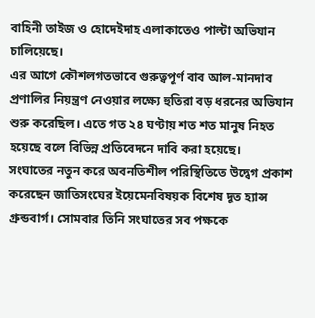বাহিনী তাইজ ও হোদেইদাহ এলাকাতেও পাল্টা অভিযান চালিয়েছে।
এর আগে কৌশলগতভাবে গুরুত্বপূর্ণ বাব আল-মানদাব প্রণালির নিয়ন্ত্রণ নেওয়ার লক্ষ্যে হুতিরা বড় ধরনের অভিযান শুরু করেছিল। এতে গত ২৪ ঘণ্টায় শত শত মানুষ নিহত হয়েছে বলে বিভিন্ন প্রতিবেদনে দাবি করা হয়েছে।
সংঘাতের নতুন করে অবনতিশীল পরিস্থিতিতে উদ্বেগ প্রকাশ করেছেন জাতিসংঘের ইয়েমেনবিষয়ক বিশেষ দূত হ্যান্স গ্রুন্ডবার্গ। সোমবার তিনি সংঘাতের সব পক্ষকে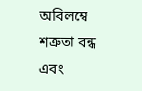অবিলম্বে শত্রুতা বন্ধ এবং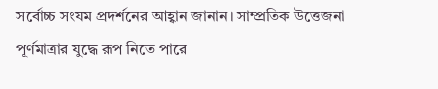সর্বোচ্চ সংযম প্রদর্শনের আহ্বান জানান। সাম্প্রতিক উত্তেজনা পূর্ণমাত্রার যুদ্ধে রূপ নিতে পারে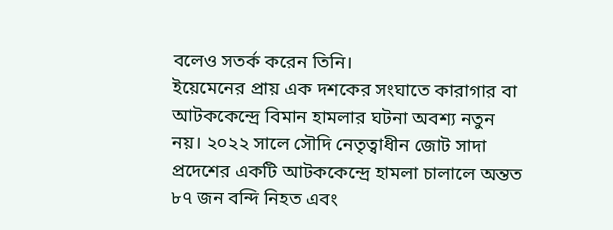বলেও সতর্ক করেন তিনি।
ইয়েমেনের প্রায় এক দশকের সংঘাতে কারাগার বা আটককেন্দ্রে বিমান হামলার ঘটনা অবশ্য নতুন নয়। ২০২২ সালে সৌদি নেতৃত্বাধীন জোট সাদা প্রদেশের একটি আটককেন্দ্রে হামলা চালালে অন্তত ৮৭ জন বন্দি নিহত এবং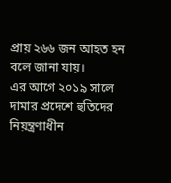প্রায় ২৬৬ জন আহত হন বলে জানা যায়।
এর আগে ২০১৯ সালে দামার প্রদেশে হুতিদের নিয়ন্ত্রণাধীন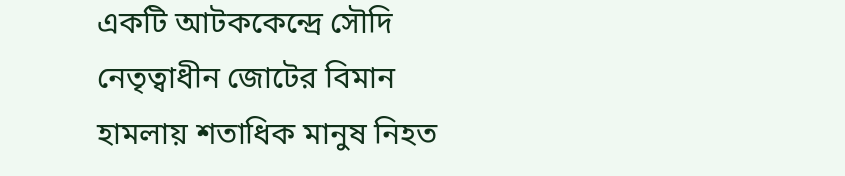একটি আটককেন্দ্রে সৌদি নেতৃত্বাধীন জোটের বিমান হামলায় শতাধিক মানুষ নিহত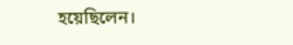হয়েছিলেন।